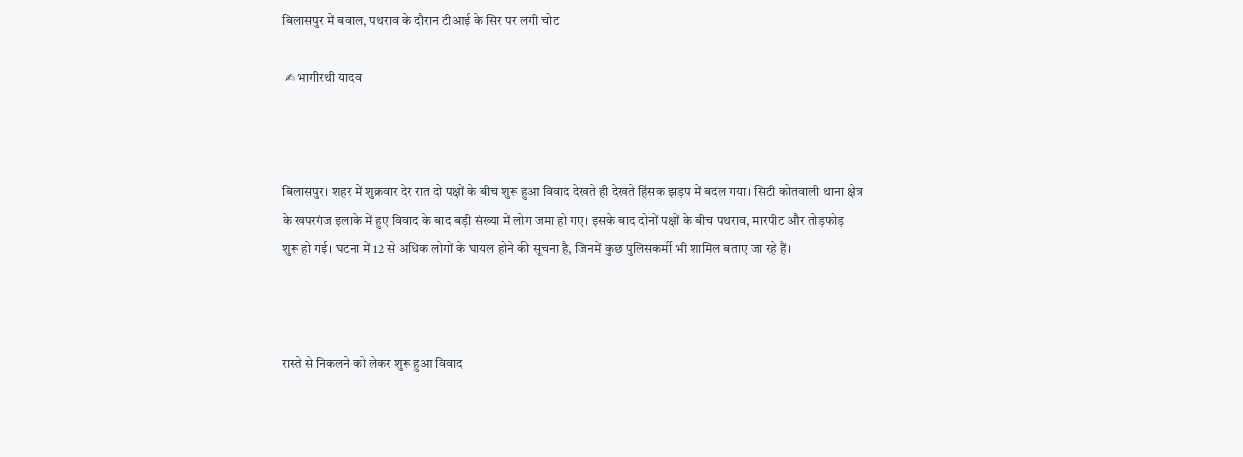बिलासपुर में बवाल, पथराव के दौरान टीआई के सिर पर लगी चोट

 ✍ भागीरथी यादव



बिलासपुर। शहर में शुक्रवार देर रात दो पक्षों के बीच शुरू हुआ विवाद देखते ही देखते हिंसक झड़प में बदल गया। सिटी कोतवाली थाना क्षेत्र के खपरगंज इलाके में हुए विवाद के बाद बड़ी संख्या में लोग जमा हो गए। इसके बाद दोनों पक्षों के बीच पथराव, मारपीट और तोड़फोड़ शुरू हो गई। घटना में 12 से अधिक लोगों के घायल होने की सूचना है, जिनमें कुछ पुलिसकर्मी भी शामिल बताए जा रहे हैं।



रास्ते से निकलने को लेकर शुरू हुआ विवाद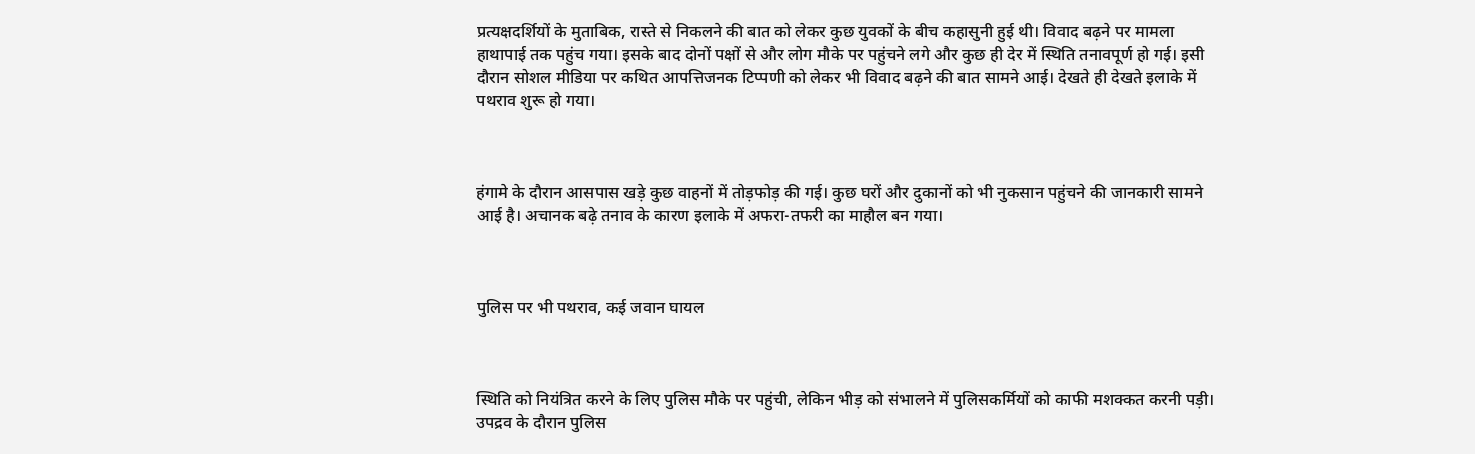प्रत्यक्षदर्शियों के मुताबिक, रास्ते से निकलने की बात को लेकर कुछ युवकों के बीच कहासुनी हुई थी। विवाद बढ़ने पर मामला हाथापाई तक पहुंच गया। इसके बाद दोनों पक्षों से और लोग मौके पर पहुंचने लगे और कुछ ही देर में स्थिति तनावपूर्ण हो गई। इसी दौरान सोशल मीडिया पर कथित आपत्तिजनक टिप्पणी को लेकर भी विवाद बढ़ने की बात सामने आई। देखते ही देखते इलाके में पथराव शुरू हो गया।



हंगामे के दौरान आसपास खड़े कुछ वाहनों में तोड़फोड़ की गई। कुछ घरों और दुकानों को भी नुकसान पहुंचने की जानकारी सामने आई है। अचानक बढ़े तनाव के कारण इलाके में अफरा-तफरी का माहौल बन गया।



पुलिस पर भी पथराव, कई जवान घायल



स्थिति को नियंत्रित करने के लिए पुलिस मौके पर पहुंची, लेकिन भीड़ को संभालने में पुलिसकर्मियों को काफी मशक्कत करनी पड़ी। उपद्रव के दौरान पुलिस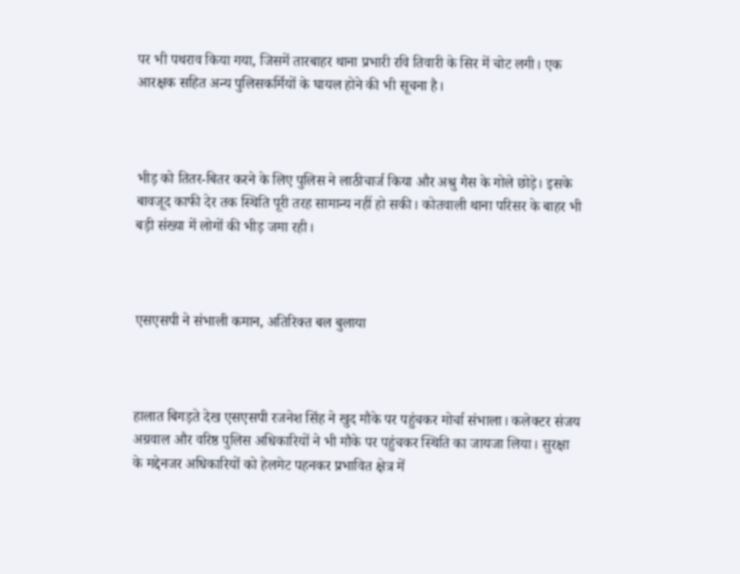पर भी पथराव किया गया, जिसमें तारबाहर थाना प्रभारी रवि तिवारी के सिर में चोट लगी। एक आरक्षक सहित अन्य पुलिसकर्मियों के घायल होने की भी सूचना है।



भीड़ को तितर-बितर करने के लिए पुलिस ने लाठीचार्ज किया और अश्रु गैस के गोले छोड़े। इसके बावजूद काफी देर तक स्थिति पूरी तरह सामान्य नहीं हो सकी। कोतवाली थाना परिसर के बाहर भी बड़ी संख्या में लोगों की भीड़ जमा रही।



एसएसपी ने संभाली कमान, अतिरिक्त बल बुलाया



हालात बिगड़ते देख एसएसपी रजनेश सिंह ने खुद मौके पर पहुंचकर मोर्चा संभाला। कलेक्टर संजय अग्रवाल और वरिष्ठ पुलिस अधिकारियों ने भी मौके पर पहुंचकर स्थिति का जायजा लिया। सुरक्षा के मद्देनजर अधिकारियों को हेलमेट पहनकर प्रभावित क्षेत्र में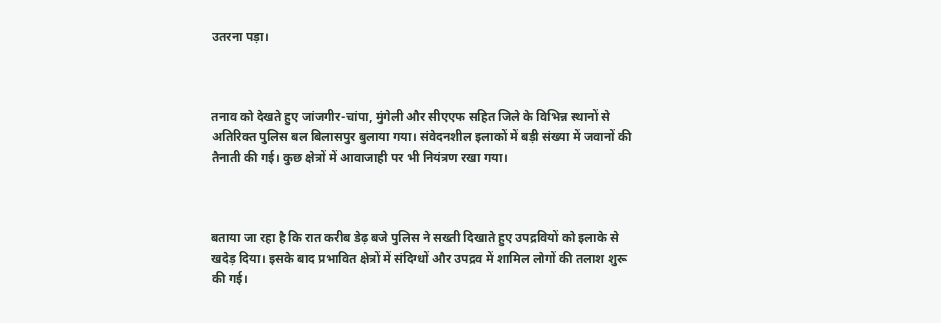उतरना पड़ा।



तनाव को देखते हुए जांजगीर-चांपा, मुंगेली और सीएएफ सहित जिले के विभिन्न स्थानों से अतिरिक्त पुलिस बल बिलासपुर बुलाया गया। संवेदनशील इलाकों में बड़ी संख्या में जवानों की तैनाती की गई। कुछ क्षेत्रों में आवाजाही पर भी नियंत्रण रखा गया।



बताया जा रहा है कि रात करीब डेढ़ बजे पुलिस ने सख्ती दिखाते हुए उपद्रवियों को इलाके से खदेड़ दिया। इसके बाद प्रभावित क्षेत्रों में संदिग्धों और उपद्रव में शामिल लोगों की तलाश शुरू की गई।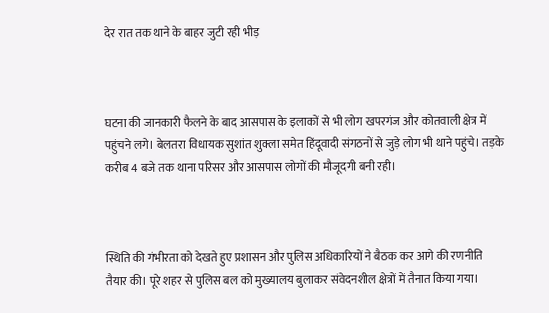देर रात तक थाने के बाहर जुटी रही भीड़



घटना की जानकारी फैलने के बाद आसपास के इलाकों से भी लोग खपरगंज और कोतवाली क्षेत्र में पहुंचने लगे। बेलतरा विधायक सुशांत शुक्ला समेत हिंदूवादी संगठनों से जुड़े लोग भी थाने पहुंचे। तड़के करीब 4 बजे तक थाना परिसर और आसपास लोगों की मौजूदगी बनी रही।



स्थिति की गंभीरता को देखते हुए प्रशासन और पुलिस अधिकारियों ने बैठक कर आगे की रणनीति तैयार की। पूरे शहर से पुलिस बल को मुख्यालय बुलाकर संवेदनशील क्षेत्रों में तैनात किया गया।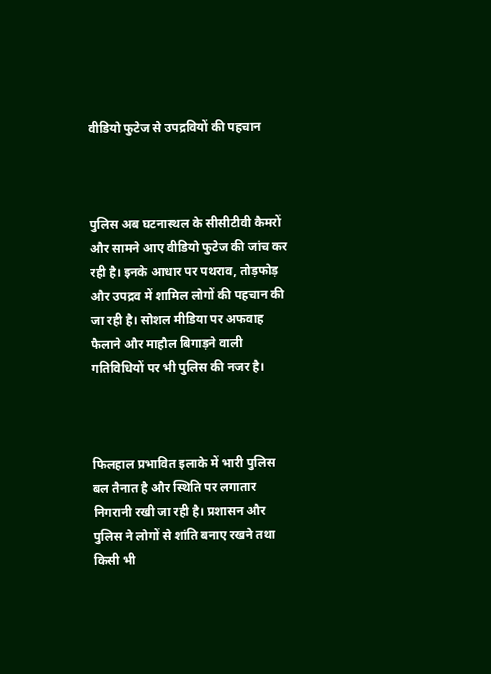वीडियो फुटेज से उपद्रवियों की पहचान



पुलिस अब घटनास्थल के सीसीटीवी कैमरों और सामने आए वीडियो फुटेज की जांच कर रही है। इनके आधार पर पथराव, तोड़फोड़ और उपद्रव में शामिल लोगों की पहचान की जा रही है। सोशल मीडिया पर अफवाह फैलाने और माहौल बिगाड़ने वाली गतिविधियों पर भी पुलिस की नजर है।



फिलहाल प्रभावित इलाके में भारी पुलिस बल तैनात है और स्थिति पर लगातार निगरानी रखी जा रही है। प्रशासन और पुलिस ने लोगों से शांति बनाए रखने तथा किसी भी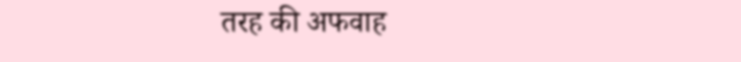तरह की अफवाह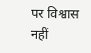पर विश्वास नहीं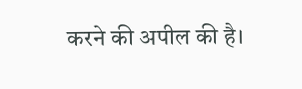करने की अपील की है।